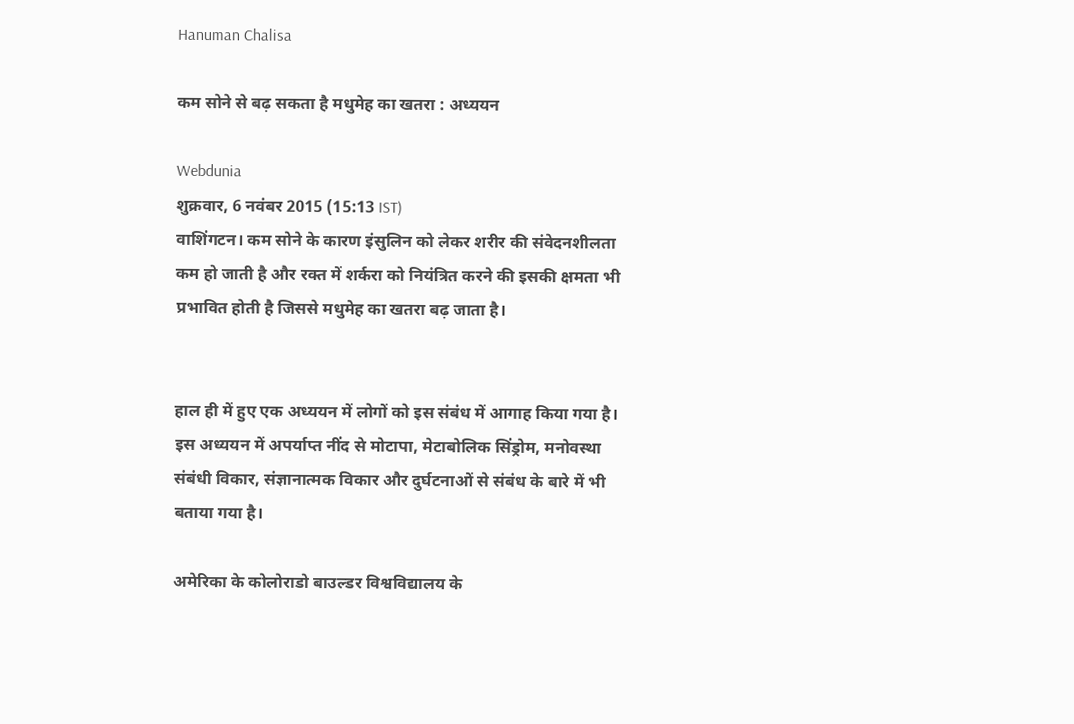Hanuman Chalisa

कम सोने से बढ़ सकता है मधुमेह का खतरा : अध्ययन

Webdunia
शुक्रवार, 6 नवंबर 2015 (15:13 IST)
वाशिंगटन। कम सोने के कारण इंसुलिन को लेकर शरीर की संवेदनशीलता कम हो जाती है और रक्त में शर्करा को नियंत्रित करने की इसकी क्षमता भी प्रभावित होती है जिससे मधुमेह का खतरा बढ़ जाता है।


हाल ही में हुए एक अध्ययन में लोगों को इस संबंध में आगाह किया गया है। इस अध्ययन में अपर्याप्त नींद से मोटापा, मेटाबोलिक सिंड्रोम, मनोवस्था संबंधी विकार, संज्ञानात्मक विकार और दुर्घटनाओं से संबंध के बारे में भी बताया गया है।

अमेरिका के कोलोराडो बाउल्डर विश्वविद्यालय के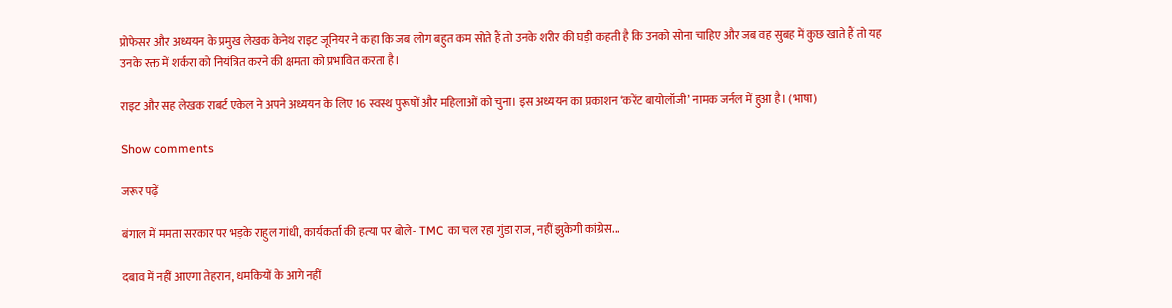प्रोफेसर और अध्ययन के प्रमुख लेखक केनेथ राइट जूनियर ने कहा कि जब लोग बहुत कम सोते हैं तो उनके शरीर की घड़ी कहती है कि उनको सोना चाहिए और जब वह सुबह में कुछ खाते हैं तो यह उनके रक्त में शर्करा को नियंत्रित करने की क्षमता को प्रभावित करता है।

राइट और सह लेखक राबर्ट एकेल ने अपने अध्ययन के लिए 16 स्वस्थ पुरूषों और महिलाओं को चुना। इस अध्ययन का प्रकाशन ‘करेंट बायोलॉजी’ नामक जर्नल में हुआ है। (भाषा)

Show comments

जरूर पढ़ें

बंगाल में ममता सरकार पर भड़के राहुल गांधी, कार्यकर्ता की हत्‍या पर बोले- TMC का चल रहा गुंडा राज, नहीं झुकेगी कांग्रेस...

दबाव में नहीं आएगा तेहरान, धमकियों के आगे नहीं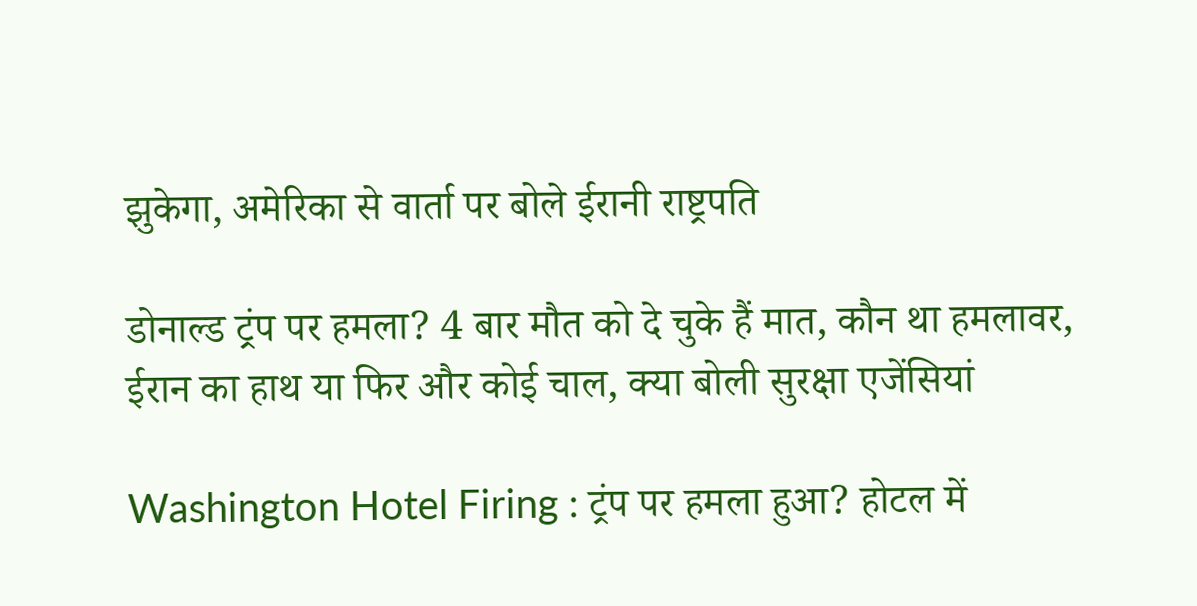झुकेगा, अमेरिका से वार्ता पर बोले ईरानी राष्ट्रपति

डोनाल्ड ट्रंप पर हमला? 4 बार मौत को दे चुके हैं मात, कौन था हमलावर, ईरान का हाथ या फिर और कोई चाल, क्या बोली सुरक्षा एजेंसियां

Washington Hotel Firing : ट्रंप पर हमला हुआ? होटल में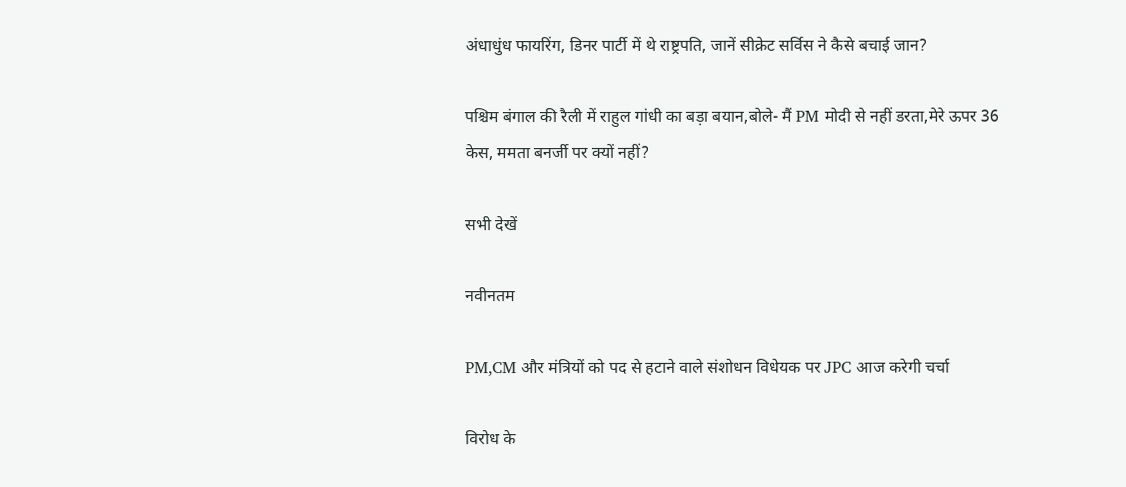अंधाधुंध फायरिंग, डिनर पार्टी में थे राष्ट्रपति, जानें सीक्रेट सर्विस ने कैसे बचाई जान?

पश्चिम बंगाल की रैली में राहुल गांधी का बड़ा बयान,बोले- मैं PM मोदी से नहीं डरता,मेरे ऊपर 36 केस, ममता बनर्जी पर क्‍यों नहीं?

सभी देखें

नवीनतम

PM,CM और मंत्रियों को पद से हटाने वाले संशोधन विधेयक पर JPC आज करेगी चर्चा

विरोध के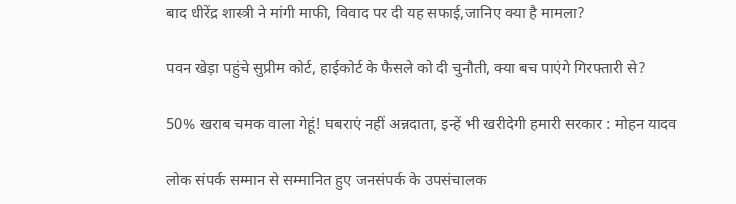बाद धीरेंद्र शास्त्री ने मांगी माफी, विवाद पर दी यह सफाई,जानिए क्‍या है मामला?

पवन खेड़ा पहुंचे सुप्रीम कोर्ट, हाईकोर्ट के फैसले को दी चुनौती, क्‍या बच पाएंगे गिरफ्तारी से?

50% खराब चमक वाला गेहूं! घबराएं नहीं अन्नदाता, इन्हें भी खरीदेगी हमारी सरकार : मोहन यादव

लोक संपर्क सम्मान से सम्मानित हुए जनसंपर्क के उपसंचालक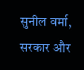सुनील वर्मा, सरकार और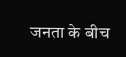जनता के बीच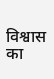विश्वास का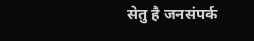सेतु है जनसंपर्क